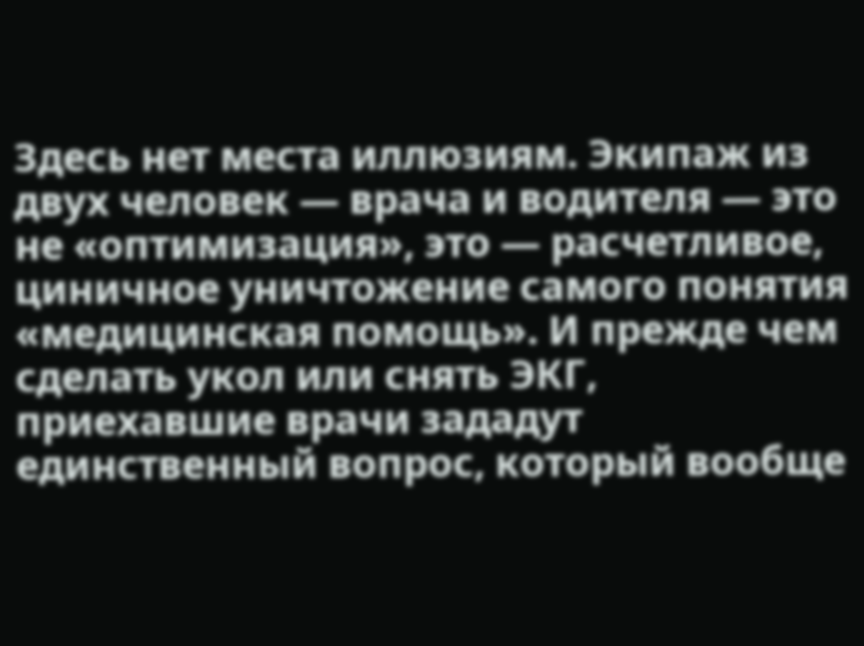Здесь нет места иллюзиям. Экипаж из двух человек — врача и водителя — это не «оптимизация», это — расчетливое, циничное уничтожение самого понятия «медицинская помощь». И прежде чем сделать укол или снять ЭКГ, приехавшие врачи зададут единственный вопрос, который вообще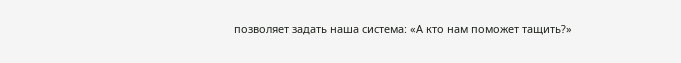позволяет задать наша система: «А кто нам поможет тащить?»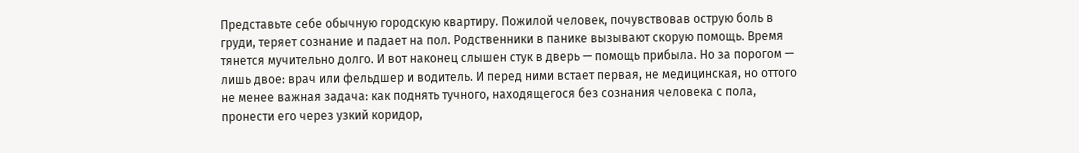Представьте себе обычную городскую квартиру. Пожилой человек, почувствовав острую боль в груди, теряет сознание и падает на пол. Родственники в панике вызывают скорую помощь. Время тянется мучительно долго. И вот наконец слышен стук в дверь — помощь прибыла. Но за порогом — лишь двое: врач или фельдшер и водитель. И перед ними встает первая, не медицинская, но оттого не менее важная задача: как поднять тучного, находящегося без сознания человека с пола, пронести его через узкий коридор,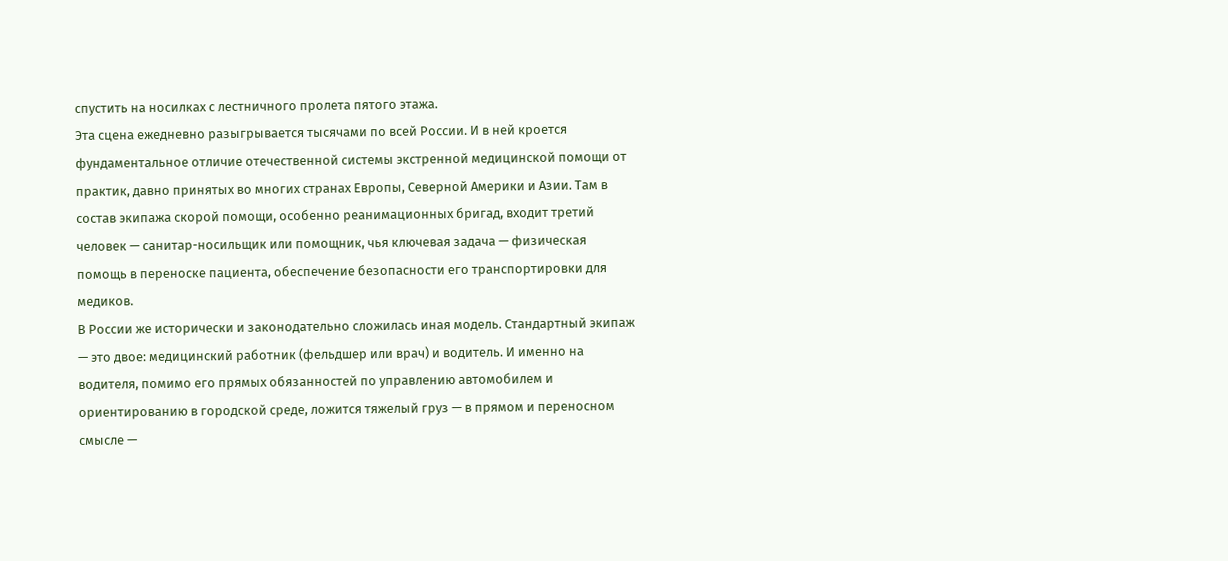спустить на носилках с лестничного пролета пятого этажа.
Эта сцена ежедневно разыгрывается тысячами по всей России. И в ней кроется фундаментальное отличие отечественной системы экстренной медицинской помощи от практик, давно принятых во многих странах Европы, Северной Америки и Азии. Там в состав экипажа скорой помощи, особенно реанимационных бригад, входит третий человек — санитар-носильщик или помощник, чья ключевая задача — физическая помощь в переноске пациента, обеспечение безопасности его транспортировки для медиков.
В России же исторически и законодательно сложилась иная модель. Стандартный экипаж — это двое: медицинский работник (фельдшер или врач) и водитель. И именно на водителя, помимо его прямых обязанностей по управлению автомобилем и ориентированию в городской среде, ложится тяжелый груз — в прямом и переносном смысле —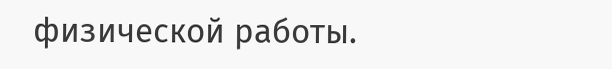физической работы.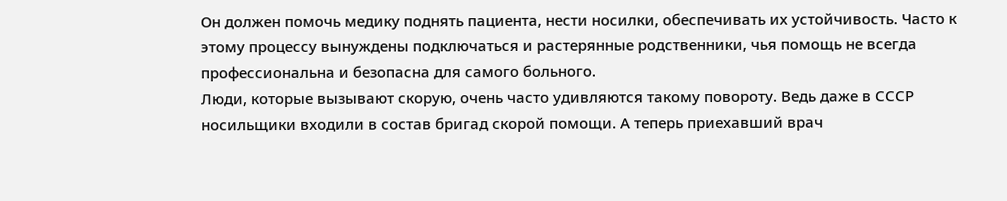Он должен помочь медику поднять пациента, нести носилки, обеспечивать их устойчивость. Часто к этому процессу вынуждены подключаться и растерянные родственники, чья помощь не всегда профессиональна и безопасна для самого больного.
Люди, которые вызывают скорую, очень часто удивляются такому повороту. Ведь даже в СССР носильщики входили в состав бригад скорой помощи. А теперь приехавший врач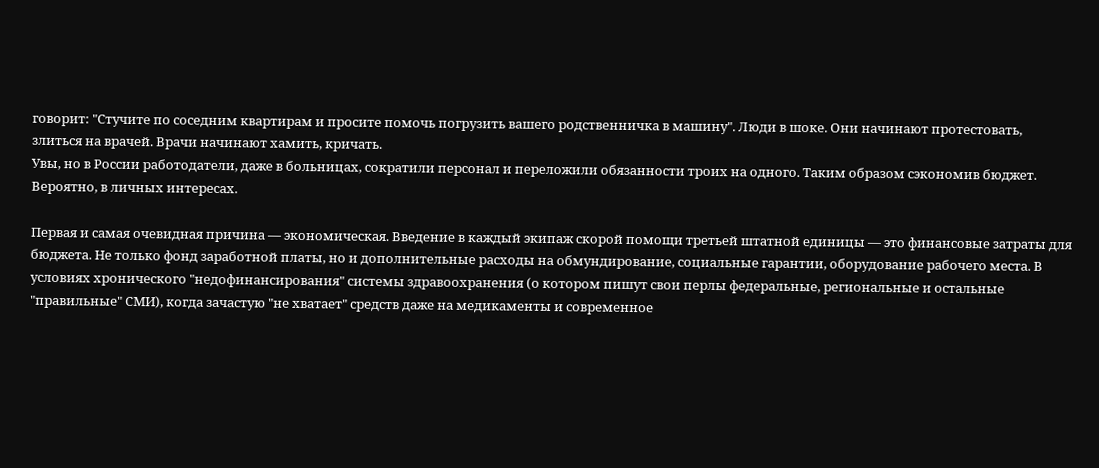говорит: "Стучите по соседним квартирам и просите помочь погрузить вашего родственничка в машину". Люди в шоке. Они начинают протестовать, злиться на врачей. Врачи начинают хамить, кричать.
Увы, но в России работодатели, даже в больницах, сократили персонал и переложили обязанности троих на одного. Таким образом сэкономив бюджет. Вероятно, в личных интересах.

Первая и самая очевидная причина — экономическая. Введение в каждый экипаж скорой помощи третьей штатной единицы — это финансовые затраты для бюджета. Не только фонд заработной платы, но и дополнительные расходы на обмундирование, социальные гарантии, оборудование рабочего места. В условиях хронического "недофинансирования" системы здравоохранения (о котором пишут свои перлы федеральные, региональные и остальные "правильные" СМИ), когда зачастую "не хватает" средств даже на медикаменты и современное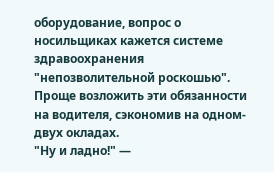оборудование, вопрос о носильщиках кажется системе здравоохранения "непозволительной роскошью". Проще возложить эти обязанности на водителя, сэкономив на одном-двух окладах.
"Ну и ладно!" —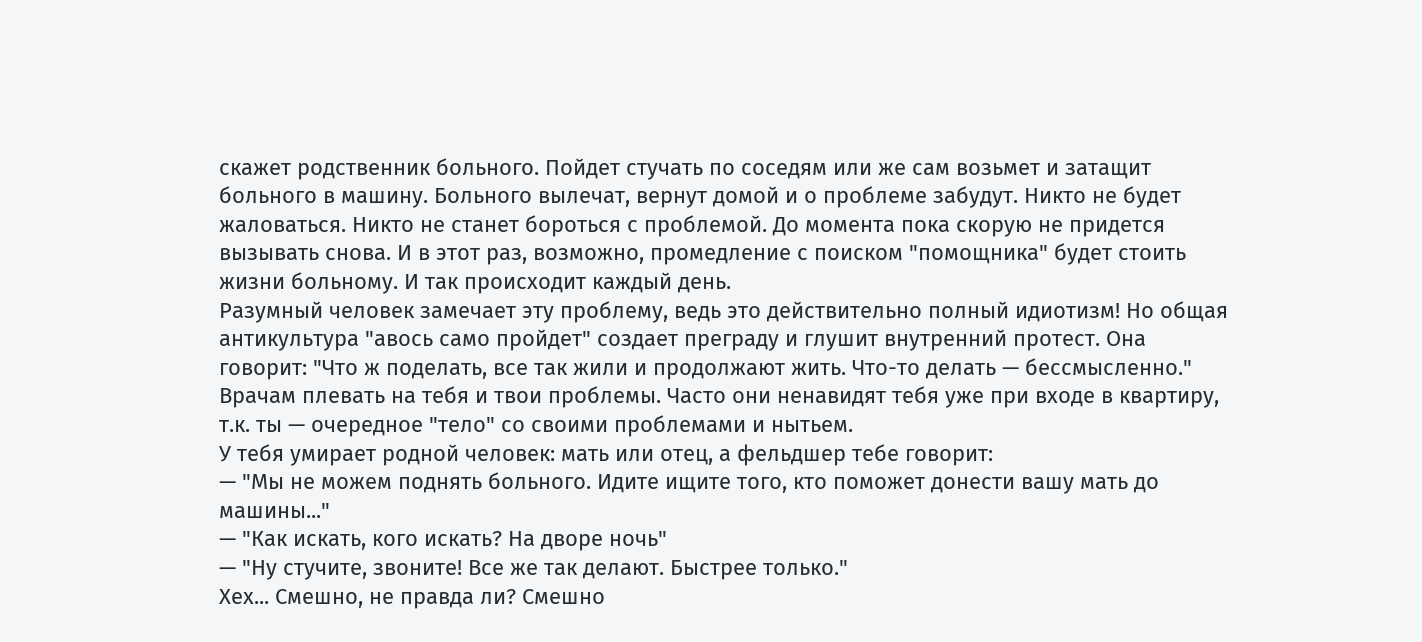скажет родственник больного. Пойдет стучать по соседям или же сам возьмет и затащит больного в машину. Больного вылечат, вернут домой и о проблеме забудут. Никто не будет жаловаться. Никто не станет бороться с проблемой. До момента пока скорую не придется вызывать снова. И в этот раз, возможно, промедление с поиском "помощника" будет стоить жизни больному. И так происходит каждый день.
Разумный человек замечает эту проблему, ведь это действительно полный идиотизм! Но общая антикультура "авось само пройдет" создает преграду и глушит внутренний протест. Она говорит: "Что ж поделать, все так жили и продолжают жить. Что-то делать — бессмысленно."
Врачам плевать на тебя и твои проблемы. Часто они ненавидят тебя уже при входе в квартиру, т.к. ты — очередное "тело" со своими проблемами и нытьем.
У тебя умирает родной человек: мать или отец, а фельдшер тебе говорит:
— "Мы не можем поднять больного. Идите ищите того, кто поможет донести вашу мать до машины..."
— "Как искать, кого искать? На дворе ночь"
— "Ну стучите, звоните! Все же так делают. Быстрее только."
Хех... Смешно, не правда ли? Смешно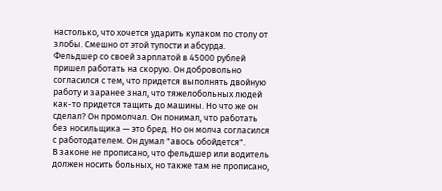настолько, что хочется ударить кулаком по столу от злобы. Смешно от этой тупости и абсурда.
Фельдшер со своей зарплатой в 45000 рублей пришел работать на скорую. Он добровольно согласился с тем, что придется выполнять двойную работу и заранее знал, что тяжелобольных людей как-то придется тащить до машины. Но что же он сделал? Он промолчал. Он понимал, что работать без носильщика — это бред. Но он молча согласился с работодателем. Он думал "авось обойдется".
В законе не прописано, что фельдшер или водитель должен носить больных, но также там не прописано,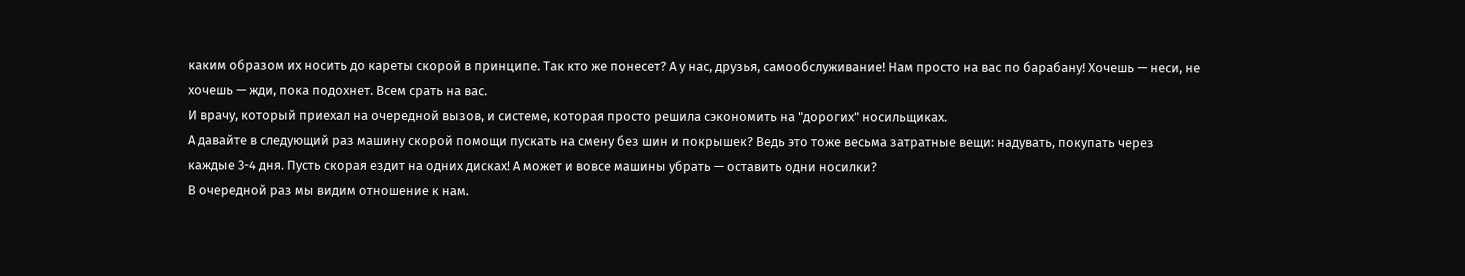каким образом их носить до кареты скорой в принципе. Так кто же понесет? А у нас, друзья, самообслуживание! Нам просто на вас по барабану! Хочешь — неси, не хочешь — жди, пока подохнет. Всем срать на вас.
И врачу, который приехал на очередной вызов, и системе, которая просто решила сэкономить на "дорогих" носильщиках.
А давайте в следующий раз машину скорой помощи пускать на смену без шин и покрышек? Ведь это тоже весьма затратные вещи: надувать, покупать через каждые 3-4 дня. Пусть скорая ездит на одних дисках! А может и вовсе машины убрать — оставить одни носилки?
В очередной раз мы видим отношение к нам.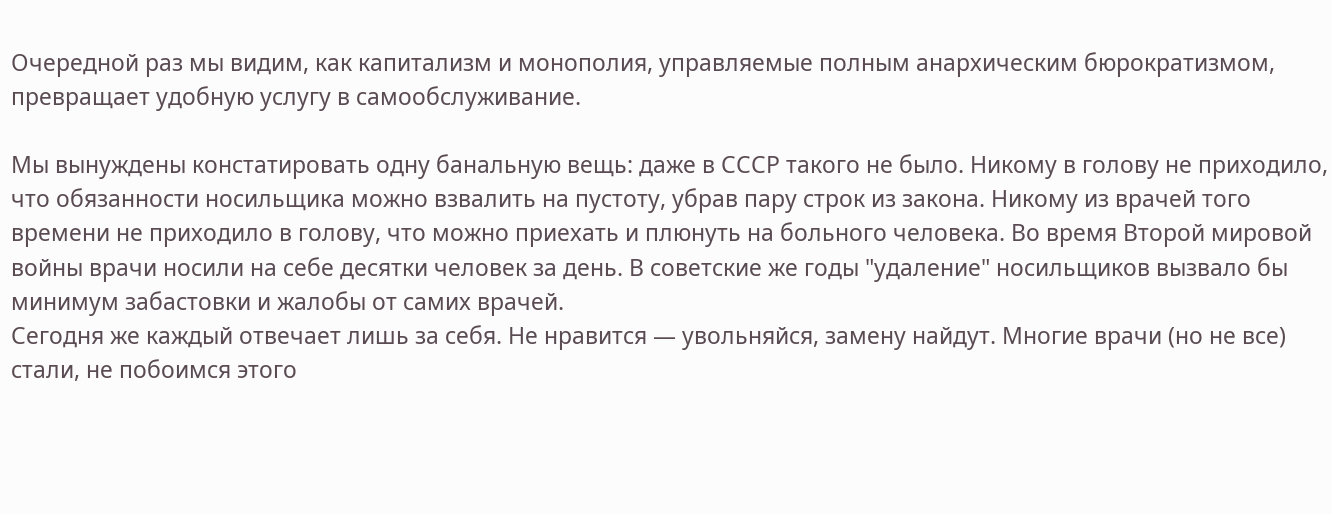Очередной раз мы видим, как капитализм и монополия, управляемые полным анархическим бюрократизмом, превращает удобную услугу в самообслуживание.

Мы вынуждены констатировать одну банальную вещь: даже в СССР такого не было. Никому в голову не приходило, что обязанности носильщика можно взвалить на пустоту, убрав пару строк из закона. Никому из врачей того времени не приходило в голову, что можно приехать и плюнуть на больного человека. Во время Второй мировой войны врачи носили на себе десятки человек за день. В советские же годы "удаление" носильщиков вызвало бы минимум забастовки и жалобы от самих врачей.
Сегодня же каждый отвечает лишь за себя. Не нравится — увольняйся, замену найдут. Многие врачи (но не все) стали, не побоимся этого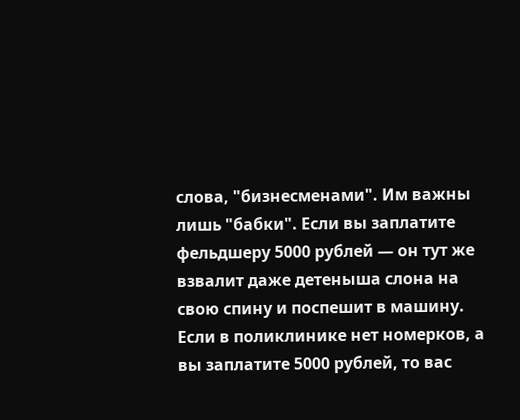слова, "бизнесменами". Им важны лишь "бабки". Если вы заплатите фельдшеру 5000 рублей — он тут же взвалит даже детеныша слона на свою спину и поспешит в машину. Если в поликлинике нет номерков, а вы заплатите 5000 рублей, то вас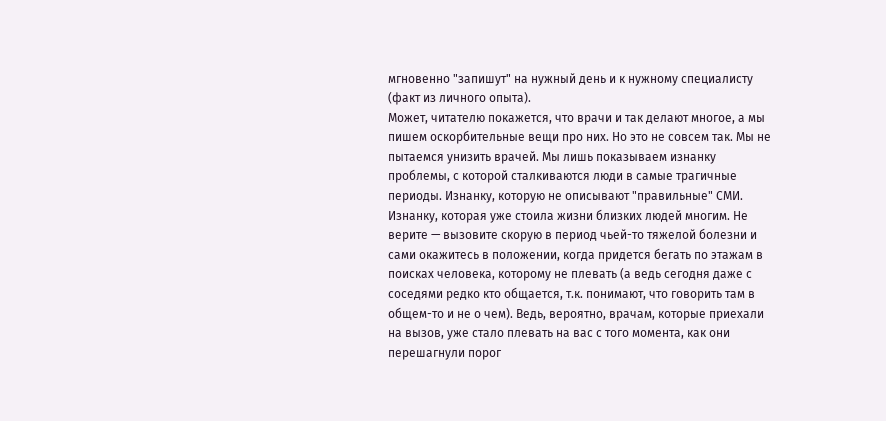мгновенно "запишут" на нужный день и к нужному специалисту (факт из личного опыта).
Может, читателю покажется, что врачи и так делают многое, а мы пишем оскорбительные вещи про них. Но это не совсем так. Мы не пытаемся унизить врачей. Мы лишь показываем изнанку проблемы, с которой сталкиваются люди в самые трагичные периоды. Изнанку, которую не описывают "правильные" СМИ. Изнанку, которая уже стоила жизни близких людей многим. Не верите — вызовите скорую в период чьей-то тяжелой болезни и сами окажитесь в положении, когда придется бегать по этажам в поисках человека, которому не плевать (а ведь сегодня даже с соседями редко кто общается, т.к. понимают, что говорить там в общем-то и не о чем). Ведь, вероятно, врачам, которые приехали на вызов, уже стало плевать на вас с того момента, как они перешагнули порог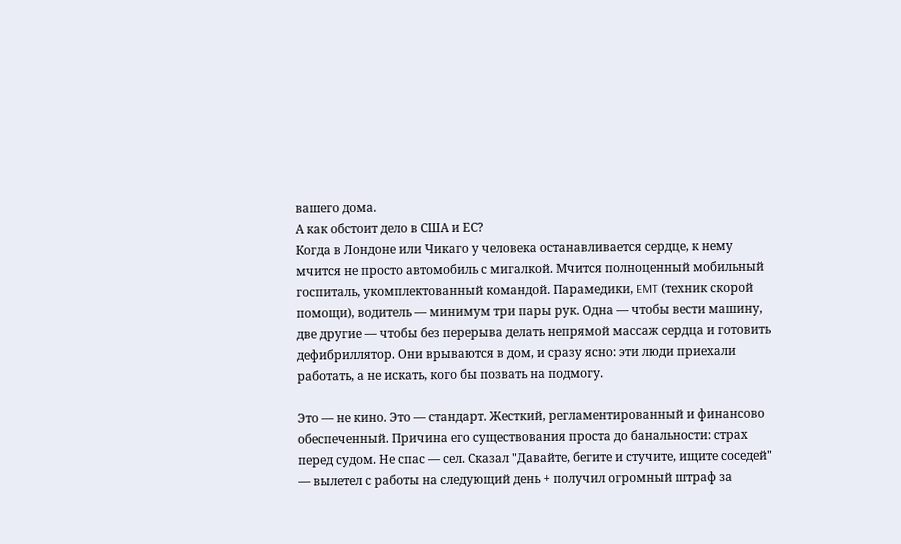вашего дома.
А как обстоит дело в США и ЕС?
Когда в Лондоне или Чикаго у человека останавливается сердце, к нему мчится не просто автомобиль с мигалкой. Мчится полноценный мобильный госпиталь, укомплектованный командой. Парамедики, EMT (техник скорой помощи), водитель — минимум три пары рук. Одна — чтобы вести машину, две другие — чтобы без перерыва делать непрямой массаж сердца и готовить дефибриллятор. Они врываются в дом, и сразу ясно: эти люди приехали работать, а не искать, кого бы позвать на подмогу.

Это — не кино. Это — стандарт. Жесткий, регламентированный и финансово обеспеченный. Причина его существования проста до банальности: страх перед судом. Не спас — сел. Сказал "Давайте, бегите и стучите, ищите соседей" — вылетел с работы на следующий день + получил огромный штраф за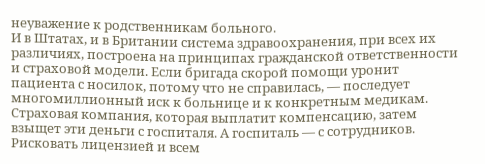неуважение к родственникам больного.
И в Штатах, и в Британии система здравоохранения, при всех их различиях, построена на принципах гражданской ответственности и страховой модели. Если бригада скорой помощи уронит пациента с носилок, потому что не справилась, — последует многомиллионный иск к больнице и к конкретным медикам. Страховая компания, которая выплатит компенсацию, затем взыщет эти деньги с госпиталя. А госпиталь — с сотрудников. Рисковать лицензией и всем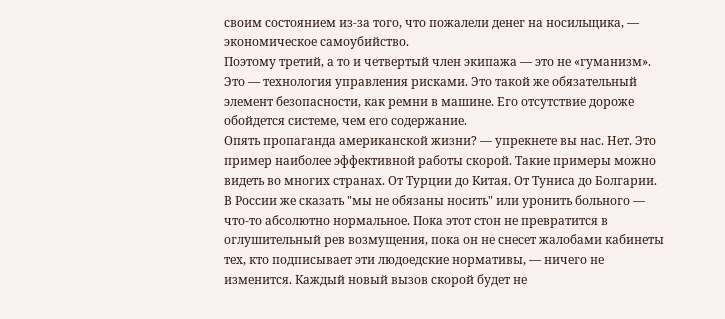своим состоянием из-за того, что пожалели денег на носильщика, — экономическое самоубийство.
Поэтому третий, а то и четвертый член экипажа — это не «гуманизм». Это — технология управления рисками. Это такой же обязательный элемент безопасности, как ремни в машине. Его отсутствие дороже обойдется системе, чем его содержание.
Опять пропаганда американской жизни? — упрекнете вы нас. Нет. Это пример наиболее эффективной работы скорой. Такие примеры можно видеть во многих странах. От Турции до Китая. От Туниса до Болгарии.
В России же сказать "мы не обязаны носить" или уронить больного — что-то абсолютно нормальное. Пока этот стон не превратится в оглушительный рев возмущения, пока он не снесет жалобами кабинеты тех, кто подписывает эти людоедские нормативы, — ничего не изменится. Каждый новый вызов скорой будет не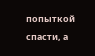попыткой спасти, а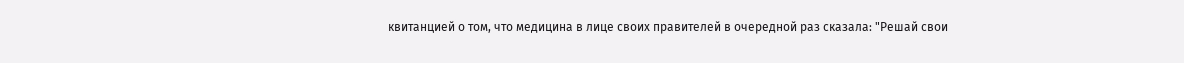квитанцией о том, что медицина в лице своих правителей в очередной раз сказала: "Решай свои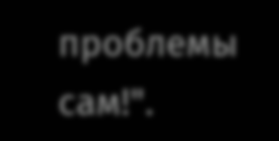проблемы сам!".